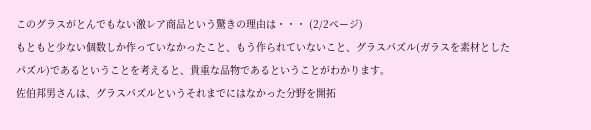このグラスがとんでもない激レア商品という驚きの理由は・・・ (2/2ページ)
もともと少ない個数しか作っていなかったこと、もう作られていないこと、グラスパズル(ガラスを素材としたパズル)であるということを考えると、貴重な品物であるということがわかります。
佐伯邦男さんは、グラスパズルというそれまでにはなかった分野を開拓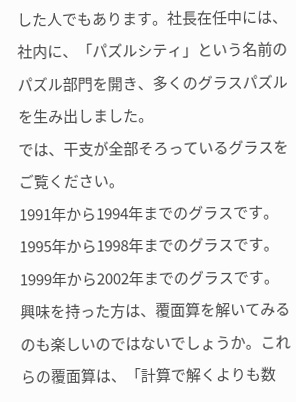した人でもあります。社長在任中には、社内に、「パズルシティ」という名前のパズル部門を開き、多くのグラスパズルを生み出しました。
では、干支が全部そろっているグラスをご覧ください。
1991年から1994年までのグラスです。
1995年から1998年までのグラスです。
1999年から2002年までのグラスです。
興味を持った方は、覆面算を解いてみるのも楽しいのではないでしょうか。これらの覆面算は、「計算で解くよりも数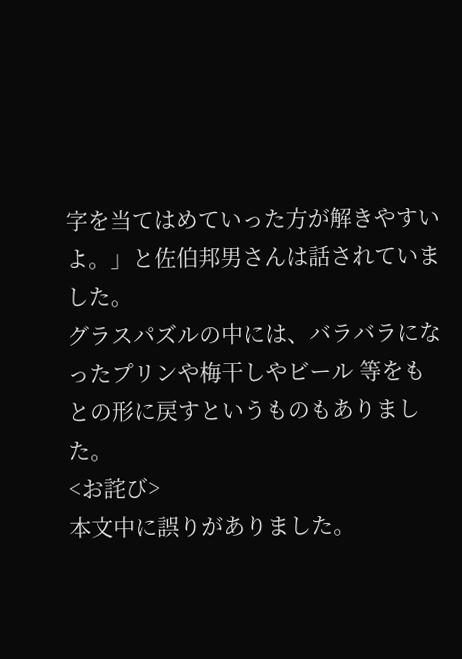字を当てはめていった方が解きやすいよ。」と佐伯邦男さんは話されていました。
グラスパズルの中には、バラバラになったプリンや梅干しやビール 等をもとの形に戻すというものもありました。
<お詫び>
本文中に誤りがありました。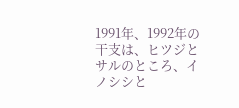1991年、1992年の干支は、ヒツジとサルのところ、イノシシと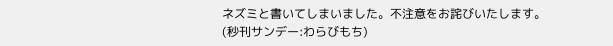ネズミと書いてしまいました。不注意をお詫びいたします。
(秒刊サンデー:わらびもち)